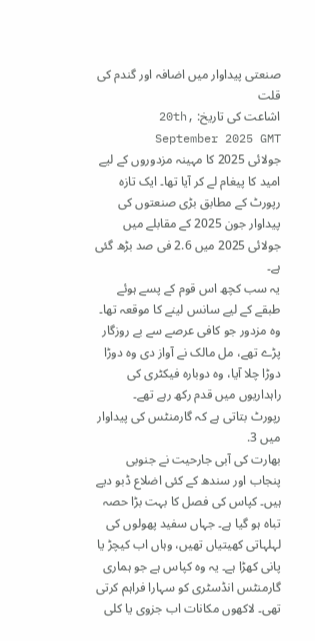صنعتی پیداوار میں اضافہ اور گندم کی قلت
اشاعت کی تاریخ: 20th, September 2025 GMT
جولائی 2025 کا مہینہ مزدوروں کے لیے امید کا پیغام لے کر آیا تھا۔ ایک تازہ رپورٹ کے مطابق بڑی صنعتوں کی پیداوار جون 2025 کے مقابلے میں جولائی 2025 میں 2.6 فی صد بڑھ گئی ہے۔
یہ سب کچھ اس قوم کے پسے ہوئے طبقے کے لیے سانس لینے کا موقعہ تھا۔ وہ مزدور جو کافی عرصے سے بے روزگار پڑے تھے، مل مالک نے آواز دی وہ دوڑا دوڑا چلا آیا، وہ دوبارہ فیکٹری کی راہداریوں میں قدم رکھ رہے تھے۔
رپورٹ بتاتی ہے کہ گارمنٹس کی پیداوار میں 3.
بھارت کی آبی جارحیت نے جنوبی پنجاب اور سندھ کے کئی اضلاع ڈبو دیے ہیں۔ کپاس کی فصل کا بہت بڑا حصہ تباہ ہو گیا ہے۔ جہاں سفید پھولوں کی لہلہاتی کھیتیاں تھیں، وہاں اب کیچڑ یا پانی کھڑا ہے۔ یہ وہ کپاس ہے جو ہماری گارمنٹس انڈسٹری کو سہارا فراہم کرتی تھی۔ لاکھوں مکانات اب جزوی یا کلی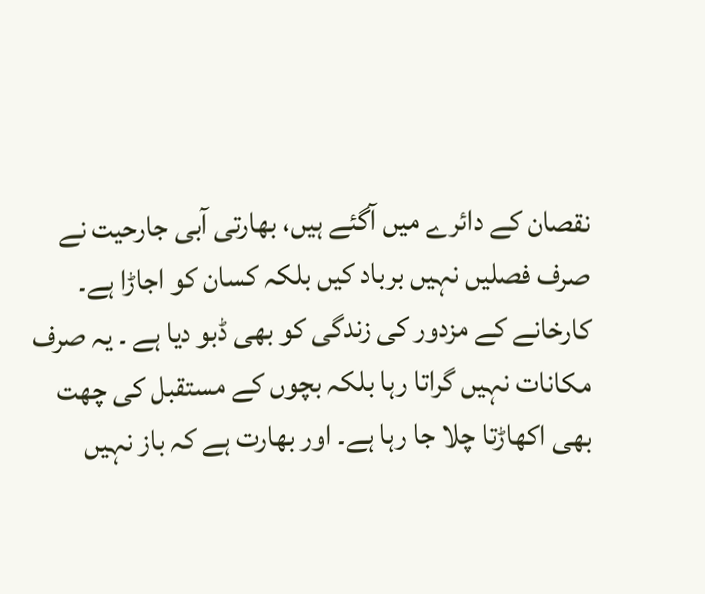نقصان کے دائرے میں آگئے ہیں، بھارتی آبی جارحیت نے صرف فصلیں نہیں برباد کیں بلکہ کسان کو اجاڑا ہے۔
کارخانے کے مزدور کی زندگی کو بھی ڈبو دیا ہے ۔ یہ صرف مکانات نہیں گراتا رہا بلکہ بچوں کے مستقبل کی چھت بھی اکھاڑتا چلا جا رہا ہے۔ اور بھارت ہے کہ باز نہیں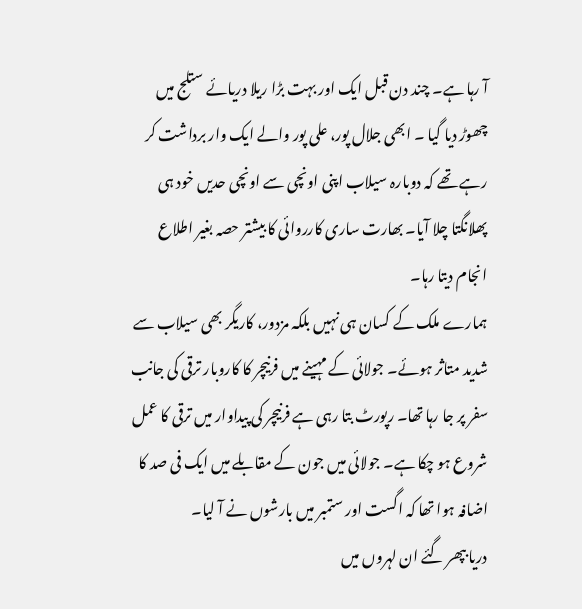آ رہا ہے۔ چند دن قبل ایک اور بہت بڑا ریلا دریائے ستلج میں چھوڑ دیا گیا ۔ ابھی جلال پور، علی پور والے ایک وار برداشت کر رہے تھے کہ دوبارہ سیلاب اپنی اونچی سے اونچی حدیں خود ہی پھلانگتا چلا آیا۔ بھارت ساری کارروائی کا بیشتر حصہ بغیر اطلاع انجام دیتا رہا۔
ہمارے ملک کے کسان ہی نہیں بلکہ مزدور، کاریگر بھی سیلاب سے شدید متاثر ہوئے۔ جولائی کے مہینے میں فرنیچر کا کاروبار ترقی کی جانب سفر پر جا رہا تھا۔ رپورٹ بتا رہی ہے فرنیچر کی پیداوار میں ترقی کا عمل شروع ہو چکا ہے۔ جولائی میں جون کے مقابلے میں ایک فی صد کا اضافہ ہوا تھا کہ اگست اور ستمبر میں بارشوں نے آ لیا۔
دریا بپھر گئے ان لہروں میں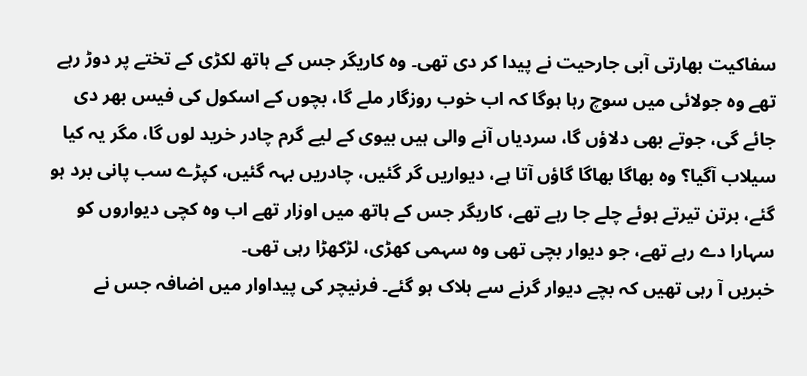سفاکیت بھارتی آبی جارحیت نے پیدا کر دی تھی۔ وہ کاریگر جس کے ہاتھ لکڑی کے تختے پر دوڑ رہے تھے وہ جولائی میں سوچ رہا ہوگا کہ اب خوب روزگار ملے گا، بچوں کے اسکول کی فیس بھر دی جائے گی، جوتے بھی دلاؤں گا، سردیاں آنے والی ہیں بیوی کے لیے گرم چادر خرید لوں گا، مگر یہ کیا سیلاب آگیا؟ وہ بھاگا بھاگا گاؤں آتا ہے، دیواریں گر گئیں، چادریں بہہ گئیں، کپڑے سب پانی برد ہو گئے، برتن تیرتے ہوئے چلے جا رہے تھے، کاریگر جس کے ہاتھ میں اوزار تھے اب وہ کچی دیواروں کو سہارا دے رہے تھے، جو دیوار بچی تھی وہ سہمی کھڑی، لڑکھڑا رہی تھی۔
خبریں آ رہی تھیں کہ بچے دیوار گرنے سے ہلاک ہو گئے۔ فرنیچر کی پیداوار میں اضافہ جس نے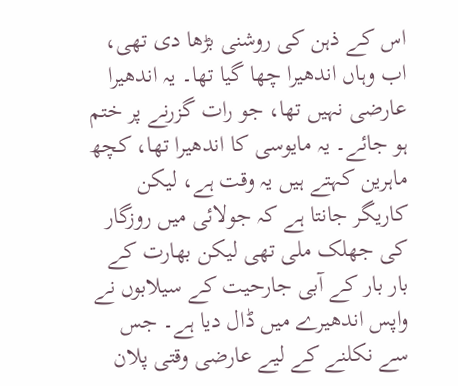اس کے ذہن کی روشنی بڑھا دی تھی، اب وہاں اندھیرا چھا گیا تھا۔ یہ اندھیرا عارضی نہیں تھا، جو رات گزرنے پر ختم ہو جائے۔ یہ مایوسی کا اندھیرا تھا، کچھ ماہرین کہتے ہیں یہ وقت ہے، لیکن کاریگر جانتا ہے کہ جولائی میں روزگار کی جھلک ملی تھی لیکن بھارت کے بار بار کے آبی جارحیت کے سیلابوں نے واپس اندھیرے میں ڈال دیا ہے۔ جس سے نکلنے کے لیے عارضی وقتی پلان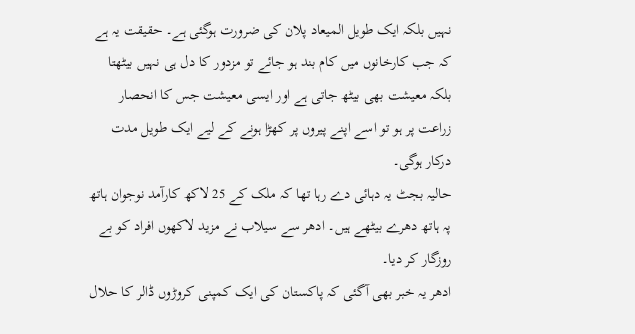نہیں بلکہ ایک طویل المیعاد پلان کی ضرورت ہوگئی ہے۔ حقیقت یہ ہے کہ جب کارخانوں میں کام بند ہو جائے تو مزدور کا دل ہی نہیں بیٹھتا بلکہ معیشت بھی بیٹھ جاتی ہے اور ایسی معیشت جس کا انحصار زراعت پر ہو تو اسے اپنے پیروں پر کھڑا ہونے کے لیے ایک طویل مدت درکار ہوگی۔
حالیہ بجٹ یہ دہائی دے رہا تھا کہ ملک کے 25 لاکھ کارآمد نوجوان ہاتھ پہ ہاتھ دھرے بیٹھے ہیں۔ ادھر سے سیلاب نے مزید لاکھوں افراد کو بے روزگار کر دیا۔
ادھر یہ خبر بھی آگئی کہ پاکستان کی ایک کمپنی کروڑوں ڈالر کا حلال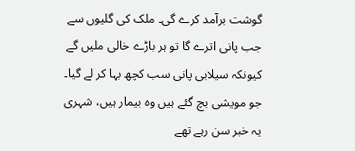گوشت برآمد کرے گی۔ ملک کی گلیوں سے جب پانی اترے گا تو ہر باڑے خالی ملیں گے کیونکہ سیلابی پانی سب کچھ بہا کر لے گیا۔ جو مویشی بچ گئے ہیں وہ بیمار ہیں، شہری یہ خبر سن رہے تھے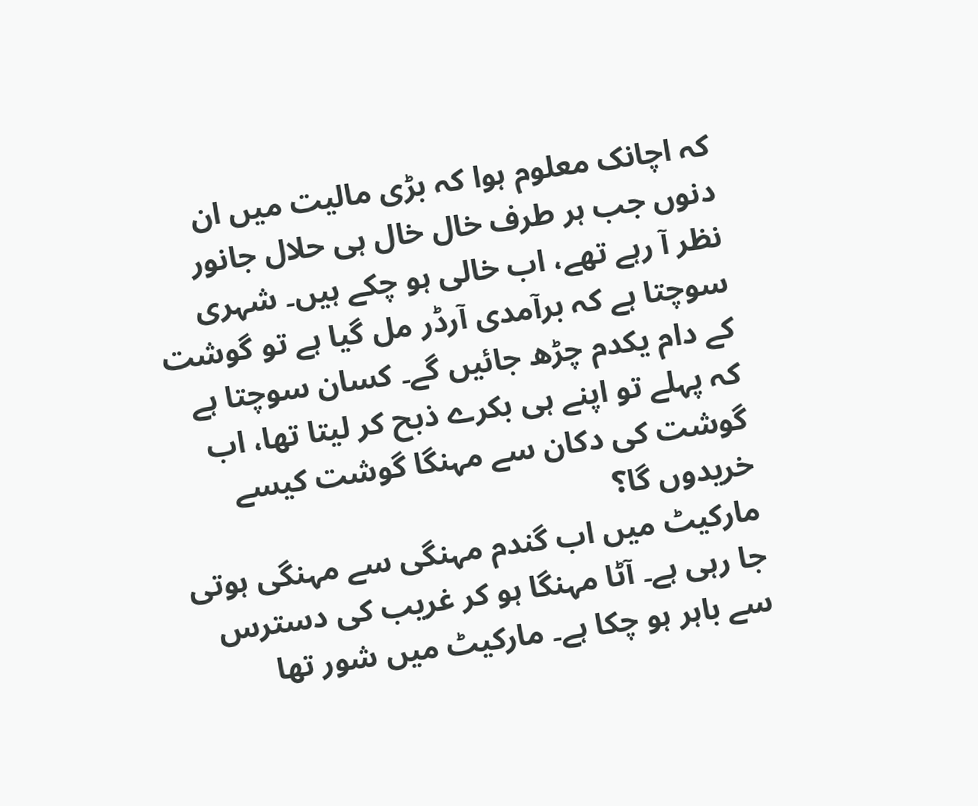کہ اچانک معلوم ہوا کہ بڑی مالیت میں ان دنوں جب ہر طرف خال خال ہی حلال جانور نظر آ رہے تھے، اب خالی ہو چکے ہیں۔ شہری سوچتا ہے کہ برآمدی آرڈر مل گیا ہے تو گوشت کے دام یکدم چڑھ جائیں گے۔ کسان سوچتا ہے کہ پہلے تو اپنے ہی بکرے ذبح کر لیتا تھا، اب گوشت کی دکان سے مہنگا گوشت کیسے خریدوں گا؟
مارکیٹ میں اب گندم مہنگی سے مہنگی ہوتی جا رہی ہے۔ آٹا مہنگا ہو کر غریب کی دسترس سے باہر ہو چکا ہے۔ مارکیٹ میں شور تھا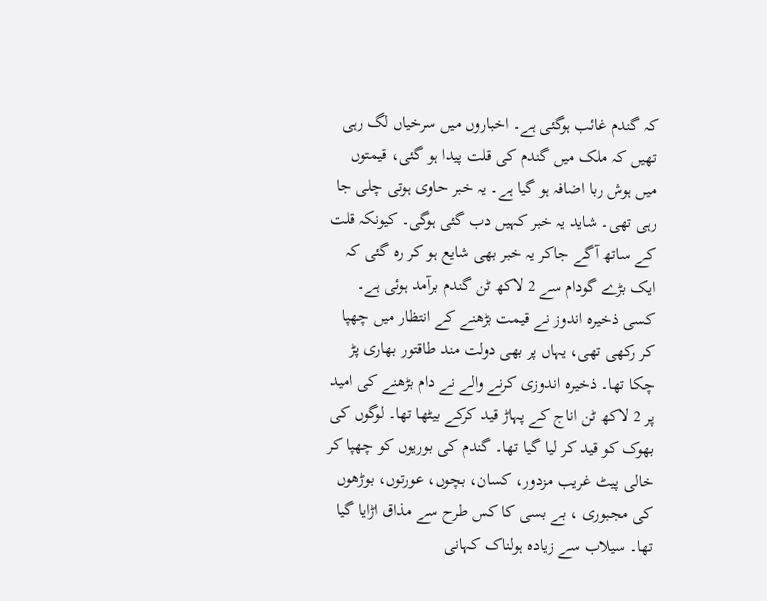کہ گندم غائب ہوگئی ہے۔ اخباروں میں سرخیاں لگ رہی تھیں کہ ملک میں گندم کی قلت پیدا ہو گئی، قیمتوں میں ہوش ربا اضافہ ہو گیا ہے۔ یہ خبر حاوی ہوتی چلی جا رہی تھی۔ شاید یہ خبر کہیں دب گئی ہوگی۔ کیونکہ قلت کے ساتھ آگے جاکر یہ خبر بھی شایع ہو کر رہ گئی کہ ایک بڑے گودام سے 2 لاکھ ٹن گندم برآمد ہوئی ہے۔
کسی ذخیرہ اندوز نے قیمت بڑھنے کے انتظار میں چھپا کر رکھی تھی، یہاں پر بھی دولت مند طاقتور بھاری پڑ چکا تھا۔ ذخیرہ اندوزی کرنے والے نے دام بڑھنے کی امید پر 2 لاکھ ٹن اناج کے پہاڑ قید کرکے بیٹھا تھا۔ لوگوں کی بھوک کو قید کر لیا گیا تھا۔ گندم کی بوریوں کو چھپا کر خالی پیٹ غریب مزدور، کسان، بچوں، عورتوں، بوڑھوں کی مجبوری ، بے بسی کا کس طرح سے مذاق اڑایا گیا تھا۔ سیلاب سے زیادہ ہولناک کہانی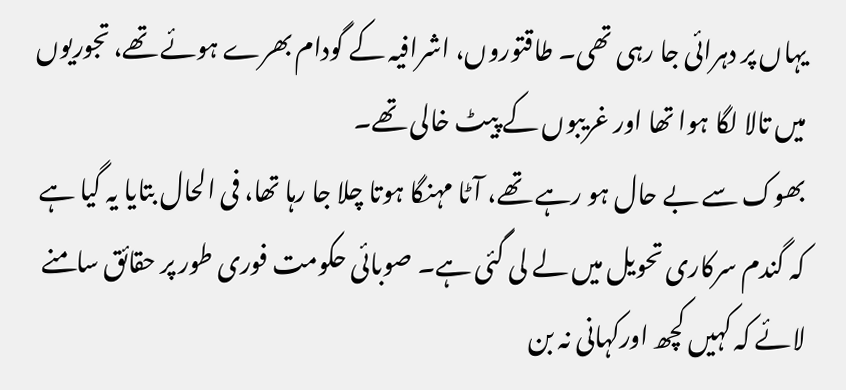یہاں پر دہرائی جا رہی تھی۔ طاقتوروں، اشرافیہ کے گودام بھرے ہوئے تھے، تجوریوں میں تالا لگا ہوا تھا اور غریبوں کے پیٹ خالی تھے۔
بھوک سے بے حال ہو رہے تھے، آٹا مہنگا ہوتا چلا جا رہا تھا، فی الحال بتایا یہ گیا ہے کہ گندم سرکاری تحویل میں لے لی گئی ہے۔ صوبائی حکومت فوری طور پر حقائق سامنے لائے کہ کہیں کچھ اورکہانی نہ بن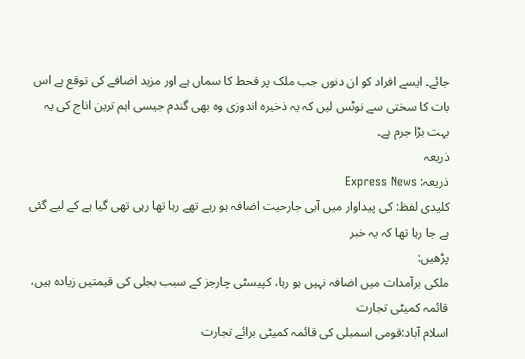جائے۔ ایسے افراد کو ان دنوں جب ملک پر قحط کا سماں ہے اور مزید اضافے کی توقع ہے اس بات کا سختی سے نوٹس لیں کہ یہ ذخیرہ اندوزی وہ بھی گندم جیسی اہم ترین اناج کی یہ بہت بڑا جرم ہے۔
ذریعہ
ذریعہ: Express News
کلیدی لفظ: کی پیداوار میں آبی جارحیت اضافہ ہو رہے تھے رہا تھا رہی تھی گیا ہے کے لیے گئی ہے جا رہا تھا کہ یہ خبر
پڑھیں:
ملکی برآمدات میں اضافہ نہیں ہو رہا، کپیسٹی چارجز کے سبب بجلی کی قیمتیں زیادہ ہیں، قائمہ کمیٹی تجارت
اسلام آباد:قومی اسمبلی کی قائمہ کمیٹی برائے تجارت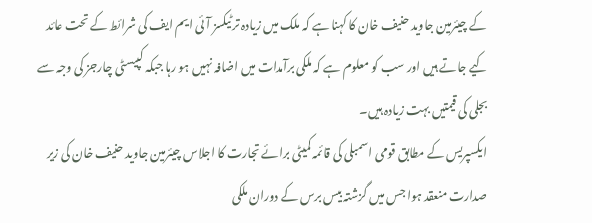کے چیئرمین جاوید حنیف خان کا کہنا ہے کہ ملک میں زیادہ تر ٹیکسز آئی ایم ایف کی شرائط کے تحت عائد کیے جاتے ہیں اور سب کو معلوم ہے کہ ملکی برآمدات میں اضافہ نہیں ہو رہا جبکہ کپیسٹی چارجز کی وجہ سے بجلی کی قیمتیں بہت زیادہ ہیں۔
ایکسپریس کے مطابق قومی اسمبلی کی قائمہ کمیٹی برائے تجارت کا اجلاس چیئرمین جاوید حنیف خان کی زیر صدارت منعقد ہوا جس میں گزشتہ بیس برس کے دوران ملکی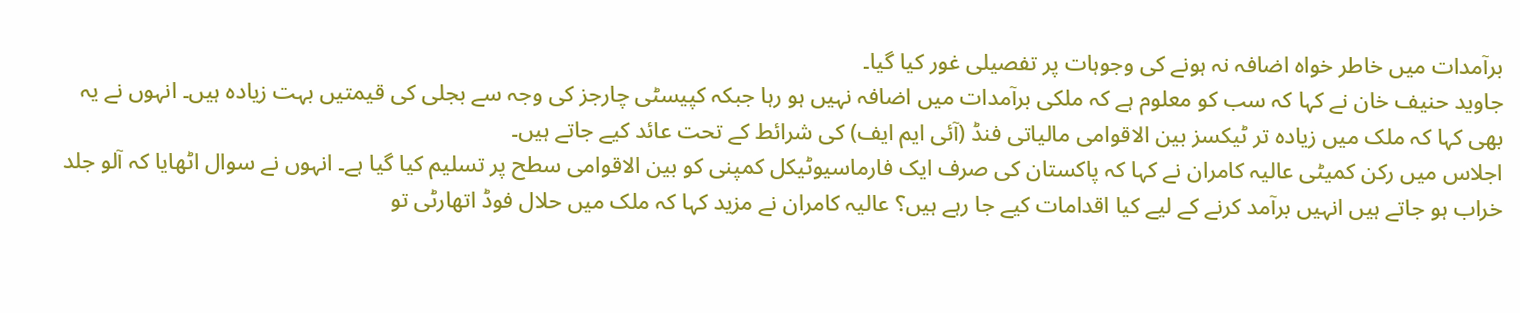برآمدات میں خاطر خواہ اضافہ نہ ہونے کی وجوہات پر تفصیلی غور کیا گیا۔
جاوید حنیف خان نے کہا کہ سب کو معلوم ہے کہ ملکی برآمدات میں اضافہ نہیں ہو رہا جبکہ کپیسٹی چارجز کی وجہ سے بجلی کی قیمتیں بہت زیادہ ہیں۔ انہوں نے یہ بھی کہا کہ ملک میں زیادہ تر ٹیکسز بین الاقوامی مالیاتی فنڈ (آئی ایم ایف) کی شرائط کے تحت عائد کیے جاتے ہیں۔
اجلاس میں رکن کمیٹی عالیہ کامران نے کہا کہ پاکستان کی صرف ایک فارماسیوٹیکل کمپنی کو بین الاقوامی سطح پر تسلیم کیا گیا ہے۔ انہوں نے سوال اٹھایا کہ آلو جلد خراب ہو جاتے ہیں انہیں برآمد کرنے کے لیے کیا اقدامات کیے جا رہے ہیں؟ عالیہ کامران نے مزید کہا کہ ملک میں حلال فوڈ اتھارٹی تو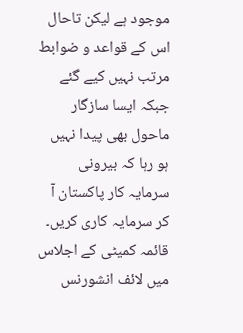موجود ہے لیکن تاحال اس کے قواعد و ضوابط مرتب نہیں کیے گئے جبکہ ایسا سازگار ماحول بھی پیدا نہیں ہو رہا کہ بیرونی سرمایہ کار پاکستان آ کر سرمایہ کاری کریں۔
قائمہ کمیٹی کے اجلاس میں لائف انشورنس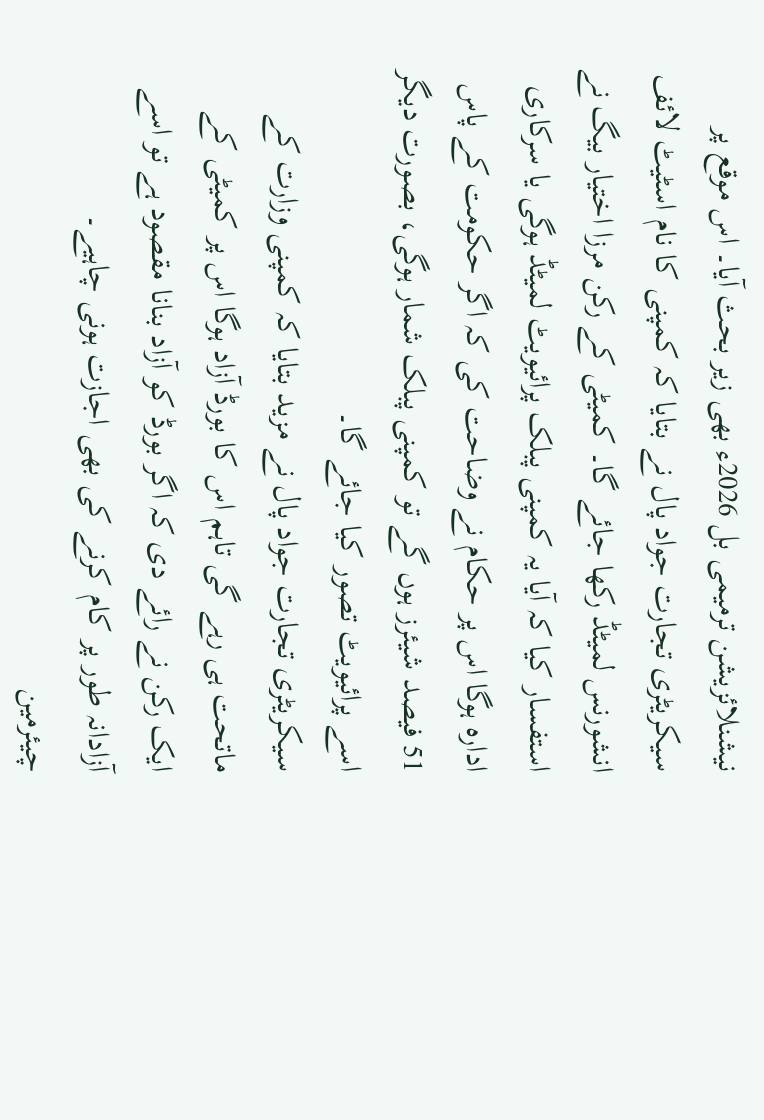نیشنلائزیشن ترمیمی بل 2026ء بھی زیر بحث آیا۔ اس موقع پر سیکریٹری تجارت جواد پال نے بتایا کہ کمپنی کا نام اسٹیٹ لائف انشورنس لمیٹڈ رکھا جائے گا۔ کمیٹی کے رکن مرزا اختیار بیگ نے استفسار کیا کہ آیا یہ کمپنی پبلک پرائیویٹ لمیٹڈ ہوگی یا سرکاری ادارہ ہوگا اس پر حکام نے وضاحت کی کہ اگر حکومت کے پاس 51 فیصد شیئرز ہوں گے تو کمپنی پبلک شمار ہوگی، بصورت دیگر اسے پرائیویٹ تصور کیا جائے گا۔
سیکریٹری تجارت جواد پال نے مزید بتایا کہ کمپنی وزارت کے ماتحت ہی رہے گی تاہم اس کا بورڈ آزاد ہوگا اس پر کمیٹی کے ایک رکن نے رائے دی کہ اگر بورڈ کو آزاد بنانا مقصود ہے تو اسے آزادانہ طور پر کام کرنے کی بھی اجازت ہونی چاہیے۔
چیئرمین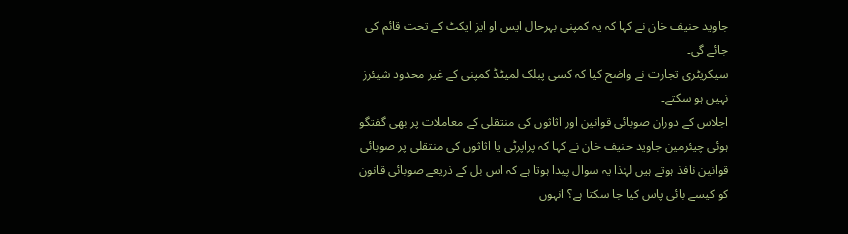جاوید حنیف خان نے کہا کہ یہ کمپنی بہرحال ایس او ایز ایکٹ کے تحت قائم کی جائے گی۔
سیکریٹری تجارت نے واضح کیا کہ کسی پبلک لمیٹڈ کمپنی کے غیر محدود شیئرز نہیں ہو سکتے۔
اجلاس کے دوران صوبائی قوانین اور اثاثوں کی منتقلی کے معاملات پر بھی گفتگو ہوئی چیئرمین جاوید حنیف خان نے کہا کہ پراپرٹی یا اثاثوں کی منتقلی پر صوبائی قوانین نافذ ہوتے ہیں لہٰذا یہ سوال پیدا ہوتا ہے کہ اس بل کے ذریعے صوبائی قانون کو کیسے بائی پاس کیا جا سکتا ہے؟ انہوں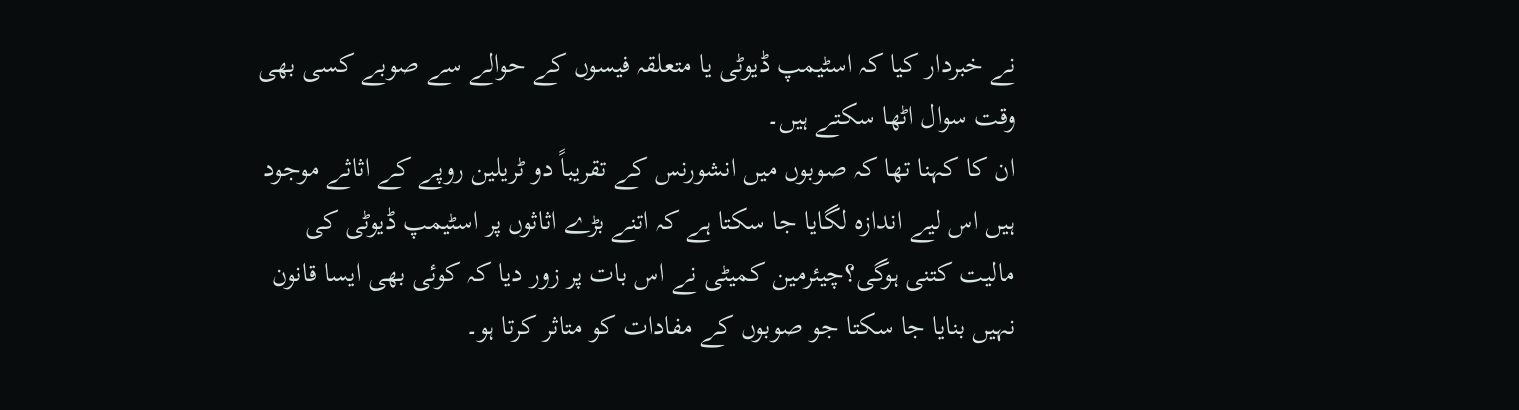نے خبردار کیا کہ اسٹیمپ ڈیوٹی یا متعلقہ فیسوں کے حوالے سے صوبے کسی بھی وقت سوال اٹھا سکتے ہیں۔
ان کا کہنا تھا کہ صوبوں میں انشورنس کے تقریباً دو ٹریلین روپے کے اثاثے موجود ہیں اس لیے اندازہ لگایا جا سکتا ہے کہ اتنے بڑے اثاثوں پر اسٹیمپ ڈیوٹی کی مالیت کتنی ہوگی؟چیئرمین کمیٹی نے اس بات پر زور دیا کہ کوئی بھی ایسا قانون نہیں بنایا جا سکتا جو صوبوں کے مفادات کو متاثر کرتا ہو۔